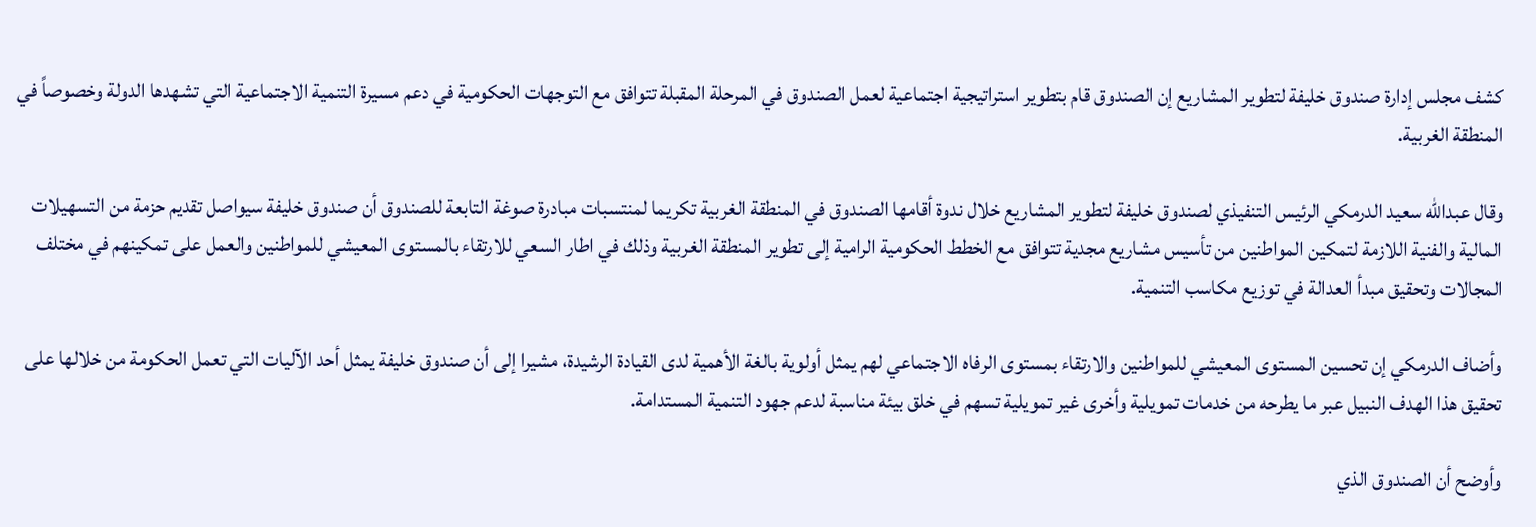كشف مجلس إدارة صندوق خليفة لتطوير المشاريع إن الصندوق قام بتطوير استراتيجية اجتماعية لعمل الصندوق في المرحلة المقبلة تتوافق مع التوجهات الحكومية في دعم مسيرة التنمية الاجتماعية التي تشهدها الدولة وخصوصاً في المنطقة الغربية.

وقال عبدالله سعيد الدرمكي الرئيس التنفيذي لصندوق خليفة لتطوير المشاريع خلال ندوة أقامها الصندوق في المنطقة الغربية تكريما لمنتسبات مبادرة صوغة التابعة للصندوق أن صندوق خليفة سيواصل تقديم حزمة من التسهيلات المالية والفنية اللازمة لتمكين المواطنين من تأسيس مشاريع مجدية تتوافق مع الخطط الحكومية الرامية إلى تطوير المنطقة الغربية وذلك في اطار السعي للارتقاء بالمستوى المعيشي للمواطنين والعمل على تمكينهم في مختلف المجالات وتحقيق مبدأ العدالة في توزيع مكاسب التنمية.

وأضاف الدرمكي إن تحسين المستوى المعيشي للمواطنين والارتقاء بمستوى الرفاه الاجتماعي لهم يمثل أولوية بالغة الأهمية لدى القيادة الرشيدة، مشيرا إلى أن صندوق خليفة يمثل أحد الآليات التي تعمل الحكومة من خلالها على تحقيق هذا الهدف النبيل عبر ما يطرحه من خدمات تمويلية وأخرى غير تمويلية تسهم في خلق بيئة مناسبة لدعم جهود التنمية المستدامة.

وأوضح أن الصندوق الذي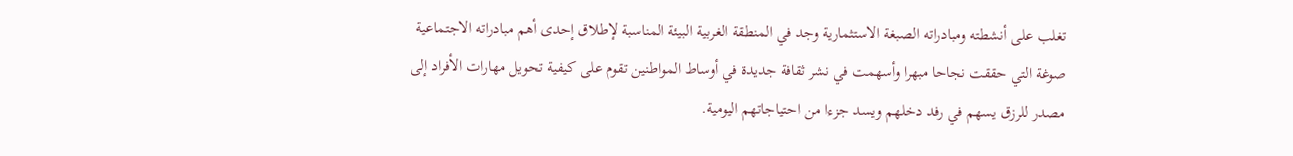تغلب على أنشطته ومبادراته الصبغة الاستثمارية وجد في المنطقة الغربية البيئة المناسبة لإطلاق إحدى أهم مبادراته الاجتماعية صوغة التي حققت نجاحا مبهرا وأسهمت في نشر ثقافة جديدة في أوساط المواطنين تقوم على كيفية تحويل مهارات الأفراد إلى مصدر للرزق يسهم في رفد دخلهم ويسد جزءا من احتياجاتهم اليومية.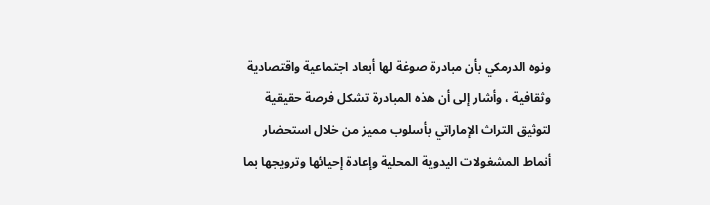ونوه الدرمكي بأن مبادرة صوغة لها أبعاد اجتماعية واقتصادية وثقافية ، وأشار إلى أن هذه المبادرة تشكل فرصة حقيقية لتوثيق التراث الإماراتي بأسلوب مميز من خلال استحضار أنماط المشغولات اليدوية المحلية وإعادة إحيائها وترويجها بما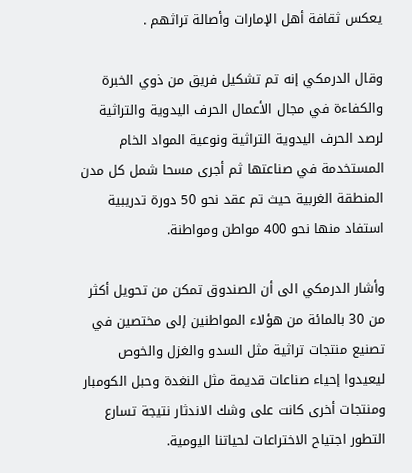يعكس ثقافة أهل الإمارات وأصالة تراثهم .

وقال الدرمكي إنه تم تشكيل فريق من ذوي الخبرة والكفاءة في مجال الأعمال الحرف اليدوية والتراثية لرصد الحرف اليدوية التراثية ونوعية المواد الخام المستخدمة في صناعتها ثم أجرى مسحا شمل كل مدن المنطقة الغربية حيث تم عقد نحو 50 دورة تدريبية استفاد منها نحو 400 مواطن ومواطنة.

وأشار الدرمكي الى أن الصندوق تمكن من تحويل أكثر من 30 بالمائة من هؤلاء المواطنين إلى مختصين في تصنيع منتجات تراثية مثل السدو والغزل والخوص ليعيدوا إحياء صناعات قديمة مثل النغدة وحبل الكومبار ومنتجات أخرى كانت على وشك الاندثار نتيجة تسارع التطور اجتياح الاختراعات لحياتنا اليومية.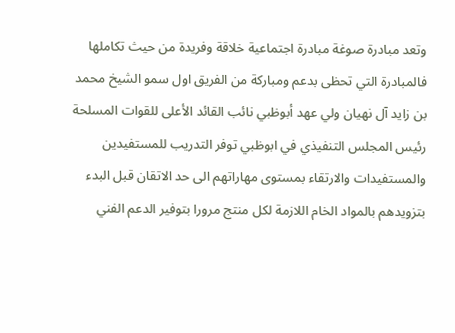وتعد مبادرة صوغة مبادرة اجتماعية خلاقة وفريدة من حيث تكاملها فالمبادرة التي تحظى بدعم ومباركة من الفريق اول سمو الشيخ محمد بن زايد آل نهيان ولي عهد أبوظبي نائب القائد الأعلى للقوات المسلحة رئيس المجلس التنفيذي في ابوظبي توفر التدريب للمستفيدين والمستفيدات والارتقاء بمستوى مهاراتهم الى حد الاتقان قبل البدء بتزويدهم بالمواد الخام اللازمة لكل منتج مرورا بتوفير الدعم الفني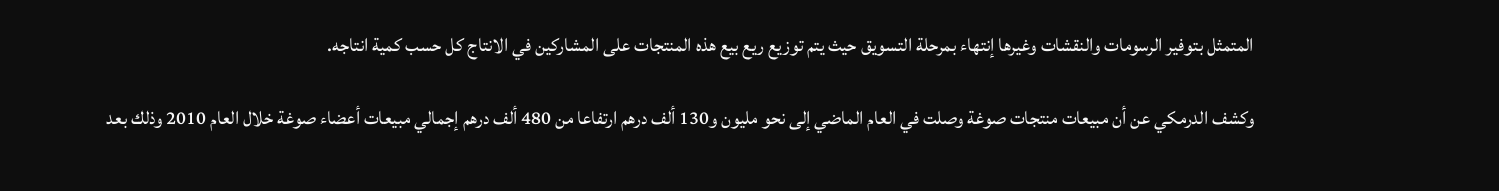المتمثل بتوفير الرسومات والنقشات وغيرها إنتهاء بمرحلة التسويق حيث يتم توزيع ريع بيع هذه المنتجات على المشاركين في الانتاج كل حسب كمية انتاجه.

وكشف الدرمكي عن أن مبيعات منتجات صوغة وصلت في العام الماضي إلى نحو مليون و130 ألف درهم ارتفاعا من 480 ألف درهم إجمالي مبيعات أعضاء صوغة خلال العام 2010 وذلك بعد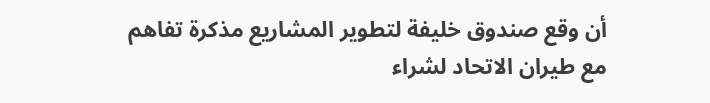أن وقع صندوق خليفة لتطوير المشاريع مذكرة تفاهم مع طيران الاتحاد لشراء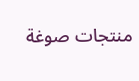منتجات صوغة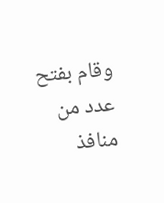وقام بفتح عدد من منافذ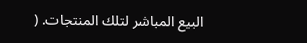البيع المباشر لتلك المنتجات. (